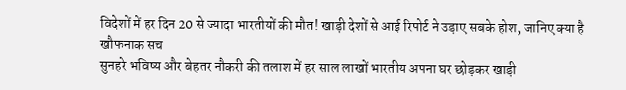विदेशों में हर दिन 20 से ज्यादा भारतीयों की मौत! खाड़ी देशों से आई रिपोर्ट ने उड़ाए सबके होश, जानिए क्या है खौफनाक सच
सुनहरे भविष्य और बेहतर नौकरी की तलाश में हर साल लाखों भारतीय अपना घर छोड़कर खाड़ी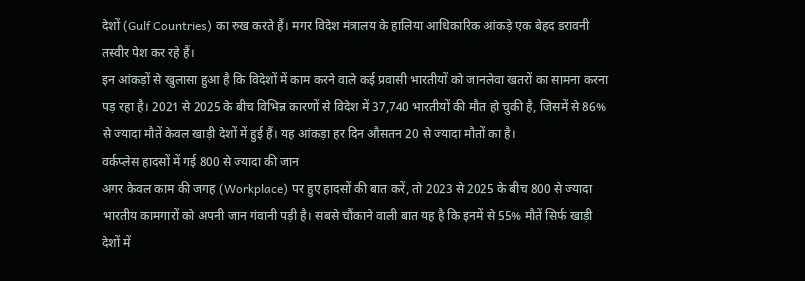देशों (Gulf Countries) का रुख करते हैं। मगर विदेश मंत्रालय के हालिया आधिकारिक आंकड़े एक बेहद डरावनी तस्वीर पेश कर रहे हैं।
इन आंकड़ों से खुलासा हुआ है कि विदेशों में काम करने वाले कई प्रवासी भारतीयों को जानलेवा खतरों का सामना करना पड़ रहा है। 2021 से 2025 के बीच विभिन्न कारणों से विदेश में 37,740 भारतीयों की मौत हो चुकी है, जिसमें से 86% से ज्यादा मौतें केवल खाड़ी देशों में हुई हैं। यह आंकड़ा हर दिन औसतन 20 से ज्यादा मौतों का है।
वर्कप्लेस हादसों में गई 800 से ज्यादा की जान
अगर केवल काम की जगह (Workplace) पर हुए हादसों की बात करें, तो 2023 से 2025 के बीच 800 से ज्यादा भारतीय कामगारों को अपनी जान गंवानी पड़ी है। सबसे चौंकाने वाली बात यह है कि इनमें से 55% मौतें सिर्फ खाड़ी देशों में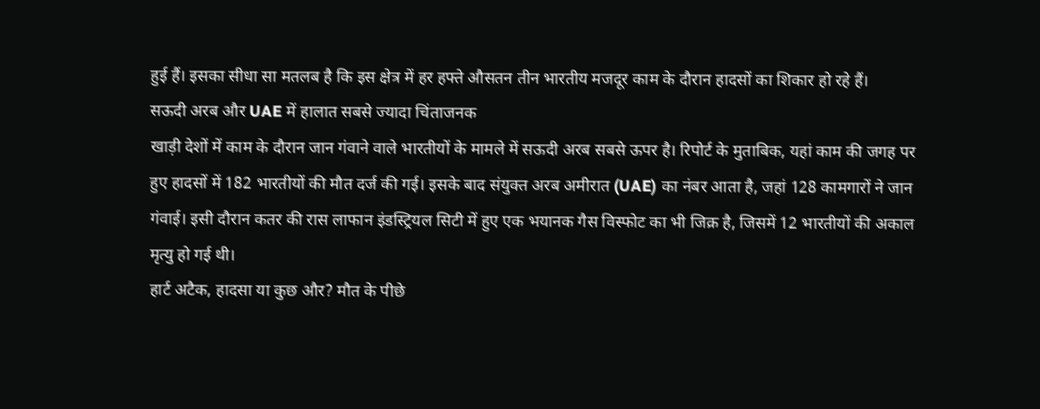हुई हैं। इसका सीधा सा मतलब है कि इस क्षेत्र में हर हफ्ते औसतन तीन भारतीय मजदूर काम के दौरान हादसों का शिकार हो रहे हैं।
सऊदी अरब और UAE में हालात सबसे ज्यादा चिंताजनक
खाड़ी देशों में काम के दौरान जान गंवाने वाले भारतीयों के मामले में सऊदी अरब सबसे ऊपर है। रिपोर्ट के मुताबिक, यहां काम की जगह पर हुए हादसों में 182 भारतीयों की मौत दर्ज की गई। इसके बाद संयुक्त अरब अमीरात (UAE) का नंबर आता है, जहां 128 कामगारों ने जान गंवाई। इसी दौरान कतर की रास लाफान इंडस्ट्रियल सिटी में हुए एक भयानक गैस विस्फोट का भी जिक्र है, जिसमें 12 भारतीयों की अकाल मृत्यु हो गई थी।
हार्ट अटैक, हादसा या कुछ और? मौत के पीछे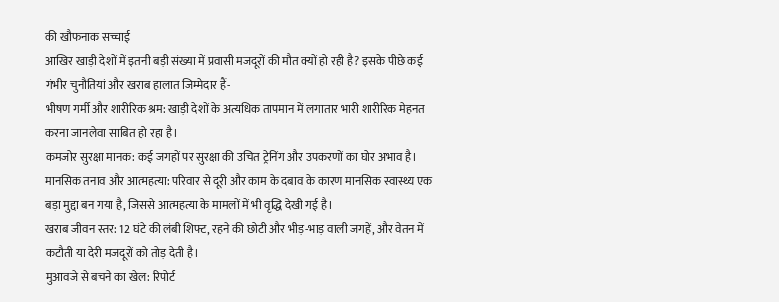की खौफनाक सच्चाई
आखिर खाड़ी देशों में इतनी बड़ी संख्या में प्रवासी मजदूरों की मौत क्यों हो रही है? इसके पीछे कई गंभीर चुनौतियां और खराब हालात जिम्मेदार हैं-
भीषण गर्मी और शारीरिक श्रम: खाड़ी देशों के अत्यधिक तापमान में लगातार भारी शारीरिक मेहनत करना जानलेवा साबित हो रहा है।
कमजोर सुरक्षा मानक: कई जगहों पर सुरक्षा की उचित ट्रेनिंग और उपकरणों का घोर अभाव है।
मानसिक तनाव और आत्महत्या: परिवार से दूरी और काम के दबाव के कारण मानसिक स्वास्थ्य एक बड़ा मुद्दा बन गया है, जिससे आत्महत्या के मामलों में भी वृद्धि देखी गई है।
खराब जीवन स्तर: 12 घंटे की लंबी शिफ्ट, रहने की छोटी और भीड़-भाड़ वाली जगहें, और वेतन में कटौती या देरी मजदूरों को तोड़ देती है।
मुआवजे से बचने का खेल: रिपोर्ट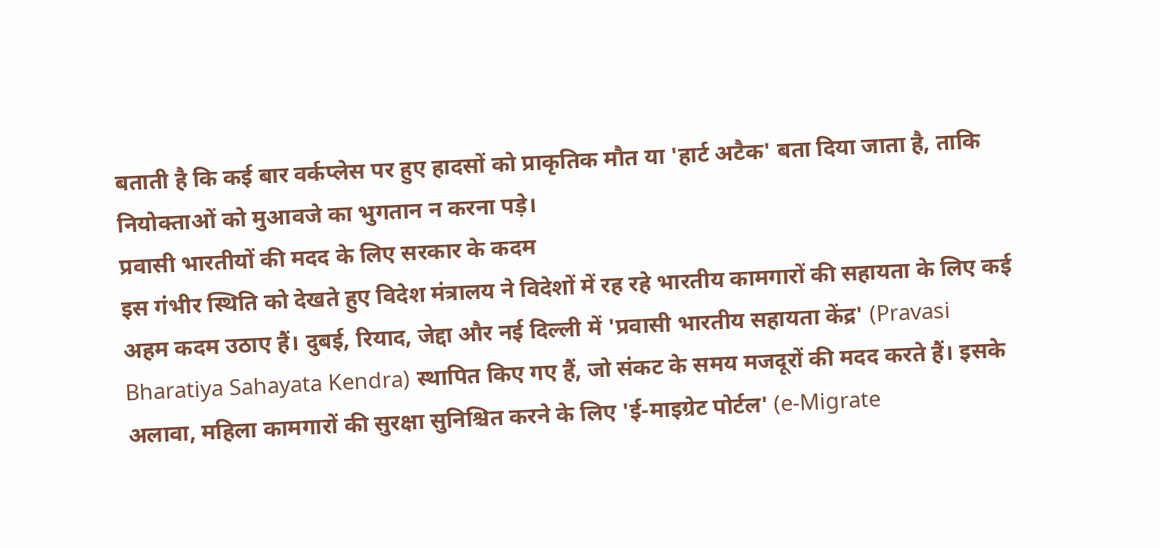बताती है कि कई बार वर्कप्लेस पर हुए हादसों को प्राकृतिक मौत या 'हार्ट अटैक' बता दिया जाता है, ताकि नियोक्ताओं को मुआवजे का भुगतान न करना पड़े।
प्रवासी भारतीयों की मदद के लिए सरकार के कदम
इस गंभीर स्थिति को देखते हुए विदेश मंत्रालय ने विदेशों में रह रहे भारतीय कामगारों की सहायता के लिए कई अहम कदम उठाए हैं। दुबई, रियाद, जेद्दा और नई दिल्ली में 'प्रवासी भारतीय सहायता केंद्र' (Pravasi Bharatiya Sahayata Kendra) स्थापित किए गए हैं, जो संकट के समय मजदूरों की मदद करते हैं। इसके अलावा, महिला कामगारों की सुरक्षा सुनिश्चित करने के लिए 'ई-माइग्रेट पोर्टल' (e-Migrate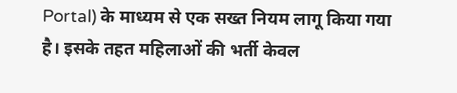Portal) के माध्यम से एक सख्त नियम लागू किया गया है। इसके तहत महिलाओं की भर्ती केवल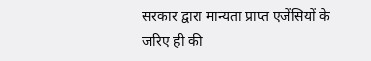सरकार द्वारा मान्यता प्राप्त एजेंसियों के जरिए ही की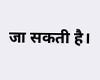जा सकती है।